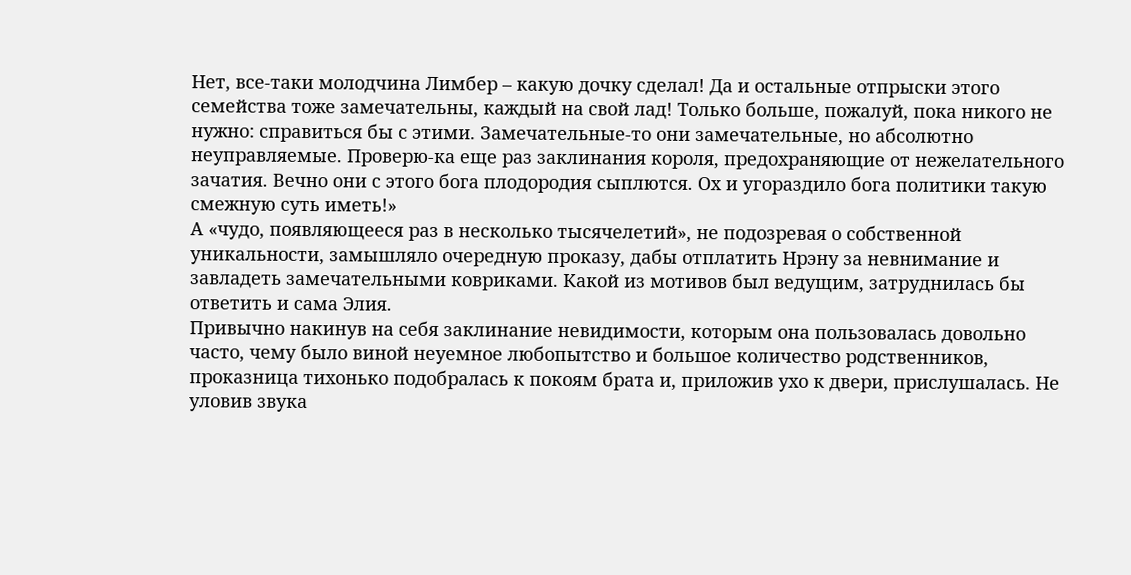Нет, все-таки молодчина Лимбер – какую дочку сделал! Да и остальные отпрыски этого семейства тоже замечательны, каждый на свой лад! Только больше, пожалуй, пока никого не нужно: справиться бы с этими. Замечательные-то они замечательные, но абсолютно неуправляемые. Проверю-ка еще раз заклинания короля, предохраняющие от нежелательного зачатия. Вечно они с этого бога плодородия сыплются. Ох и угораздило бога политики такую смежную суть иметь!»
А «чудо, появляющееся раз в несколько тысячелетий», не подозревая о собственной уникальности, замышляло очередную проказу, дабы отплатить Нрэну за невнимание и завладеть замечательными ковриками. Какой из мотивов был ведущим, затруднилась бы ответить и сама Элия.
Привычно накинув на себя заклинание невидимости, которым она пользовалась довольно часто, чему было виной неуемное любопытство и большое количество родственников, проказница тихонько подобралась к покоям брата и, приложив ухо к двери, прислушалась. Не уловив звука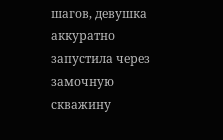шагов, девушка аккуратно запустила через замочную скважину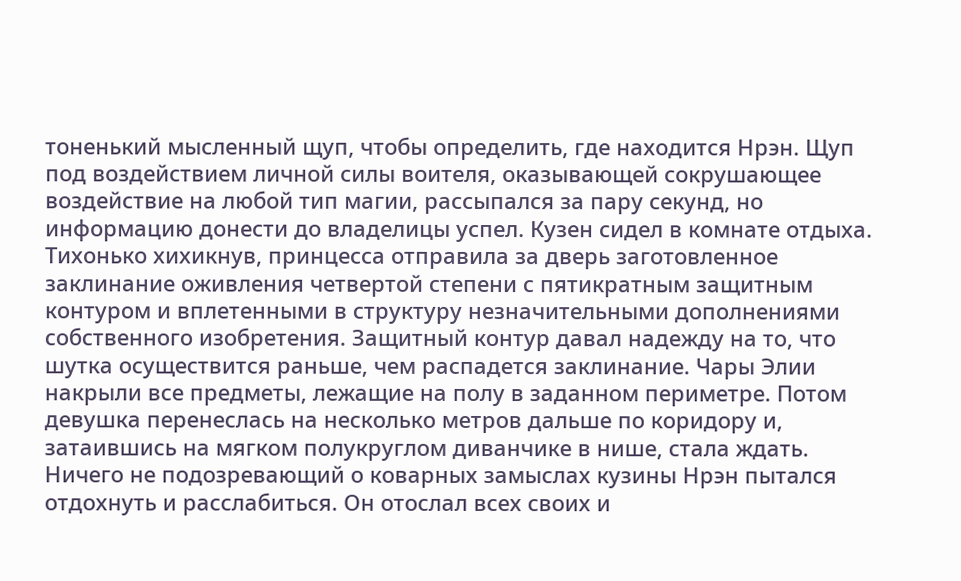тоненький мысленный щуп, чтобы определить, где находится Нрэн. Щуп под воздействием личной силы воителя, оказывающей сокрушающее воздействие на любой тип магии, рассыпался за пару секунд, но информацию донести до владелицы успел. Кузен сидел в комнате отдыха.
Тихонько хихикнув, принцесса отправила за дверь заготовленное заклинание оживления четвертой степени с пятикратным защитным контуром и вплетенными в структуру незначительными дополнениями собственного изобретения. Защитный контур давал надежду на то, что шутка осуществится раньше, чем распадется заклинание. Чары Элии накрыли все предметы, лежащие на полу в заданном периметре. Потом девушка перенеслась на несколько метров дальше по коридору и, затаившись на мягком полукруглом диванчике в нише, стала ждать.
Ничего не подозревающий о коварных замыслах кузины Нрэн пытался отдохнуть и расслабиться. Он отослал всех своих и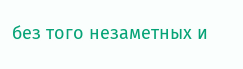без того незаметных и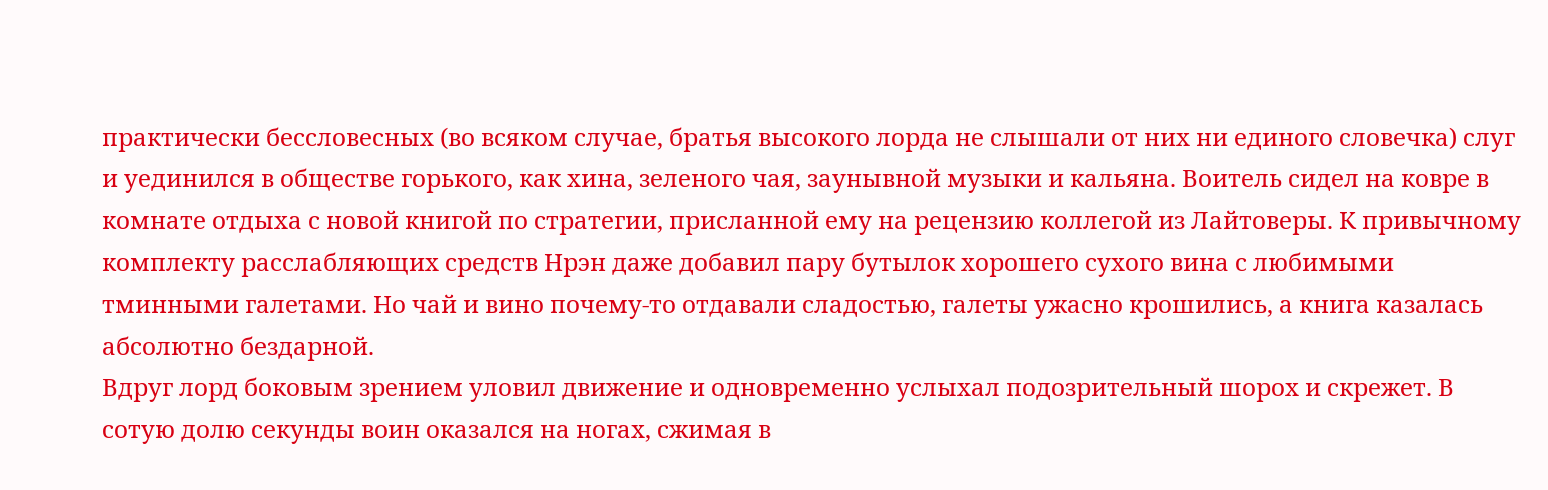практически бессловесных (во всяком случае, братья высокого лорда не слышали от них ни единого словечка) слуг и уединился в обществе горького, как хина, зеленого чая, заунывной музыки и кальяна. Воитель сидел на ковре в комнате отдыха с новой книгой по стратегии, присланной ему на рецензию коллегой из Лайтоверы. К привычному комплекту расслабляющих средств Нрэн даже добавил пару бутылок хорошего сухого вина с любимыми тминными галетами. Но чай и вино почему-то отдавали сладостью, галеты ужасно крошились, а книга казалась абсолютно бездарной.
Вдруг лорд боковым зрением уловил движение и одновременно услыхал подозрительный шорох и скрежет. В сотую долю секунды воин оказался на ногах, сжимая в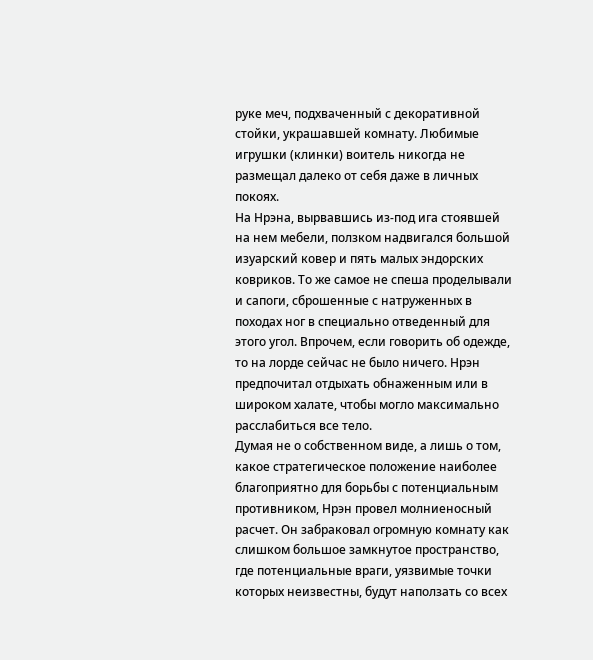руке меч, подхваченный с декоративной стойки, украшавшей комнату. Любимые игрушки (клинки) воитель никогда не размещал далеко от себя даже в личных покоях.
На Нрэна, вырвавшись из-под ига стоявшей на нем мебели, ползком надвигался большой изуарский ковер и пять малых эндорских ковриков. То же самое не спеша проделывали и сапоги, сброшенные с натруженных в походах ног в специально отведенный для этого угол. Впрочем, если говорить об одежде, то на лорде сейчас не было ничего. Нрэн предпочитал отдыхать обнаженным или в широком халате, чтобы могло максимально расслабиться все тело.
Думая не о собственном виде, а лишь о том, какое стратегическое положение наиболее благоприятно для борьбы с потенциальным противником, Нрэн провел молниеносный расчет. Он забраковал огромную комнату как слишком большое замкнутое пространство, где потенциальные враги, уязвимые точки которых неизвестны, будут наползать со всех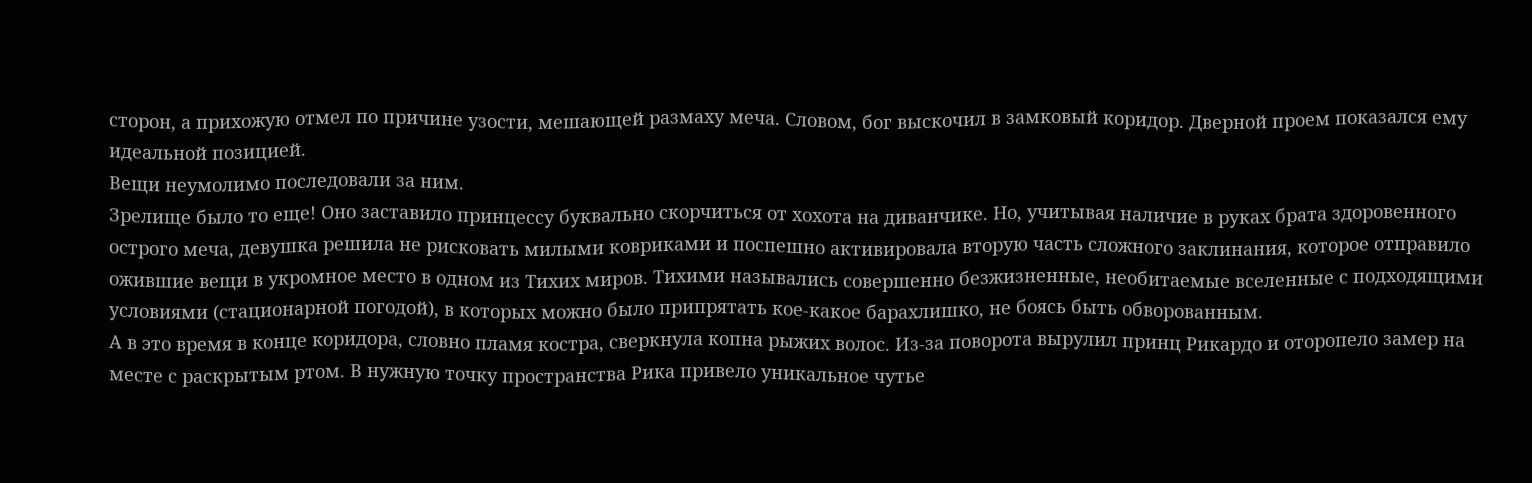сторон, а прихожую отмел по причине узости, мешающей размаху меча. Словом, бог выскочил в замковый коридор. Дверной проем показался ему идеальной позицией.
Вещи неумолимо последовали за ним.
Зрелище было то еще! Оно заставило принцессу буквально скорчиться от хохота на диванчике. Но, учитывая наличие в руках брата здоровенного острого меча, девушка решила не рисковать милыми ковриками и поспешно активировала вторую часть сложного заклинания, которое отправило ожившие вещи в укромное место в одном из Тихих миров. Тихими назывались совершенно безжизненные, необитаемые вселенные с подходящими условиями (стационарной погодой), в которых можно было припрятать кое-какое барахлишко, не боясь быть обворованным.
А в это время в конце коридора, словно пламя костра, сверкнула копна рыжих волос. Из-за поворота вырулил принц Рикардо и оторопело замер на месте с раскрытым ртом. В нужную точку пространства Рика привело уникальное чутье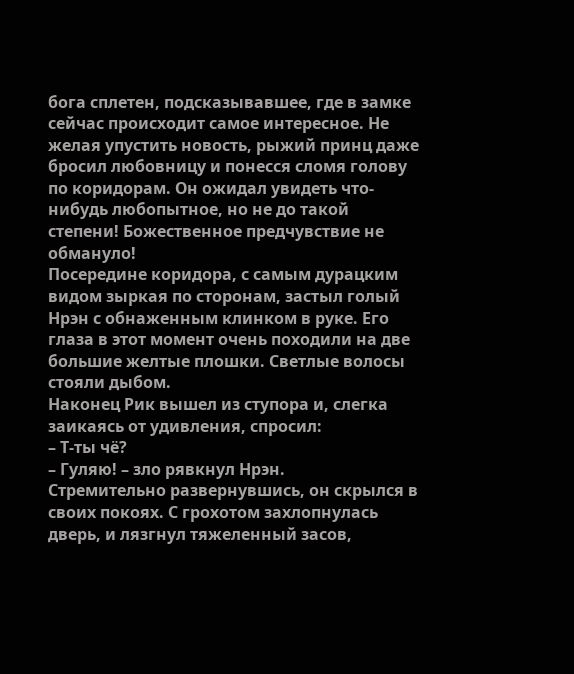бога сплетен, подсказывавшее, где в замке сейчас происходит самое интересное. Не желая упустить новость, рыжий принц даже бросил любовницу и понесся сломя голову по коридорам. Он ожидал увидеть что-нибудь любопытное, но не до такой степени! Божественное предчувствие не обмануло!
Посередине коридора, с самым дурацким видом зыркая по сторонам, застыл голый Нрэн с обнаженным клинком в руке. Его глаза в этот момент очень походили на две большие желтые плошки. Светлые волосы стояли дыбом.
Наконец Рик вышел из ступора и, слегка заикаясь от удивления, спросил:
– Т-ты чё?
– Гуляю! – зло рявкнул Нрэн.
Стремительно развернувшись, он скрылся в своих покоях. С грохотом захлопнулась дверь, и лязгнул тяжеленный засов,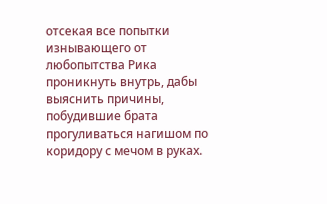отсекая все попытки изнывающего от любопытства Рика проникнуть внутрь, дабы выяснить причины, побудившие брата прогуливаться нагишом по коридору с мечом в руках.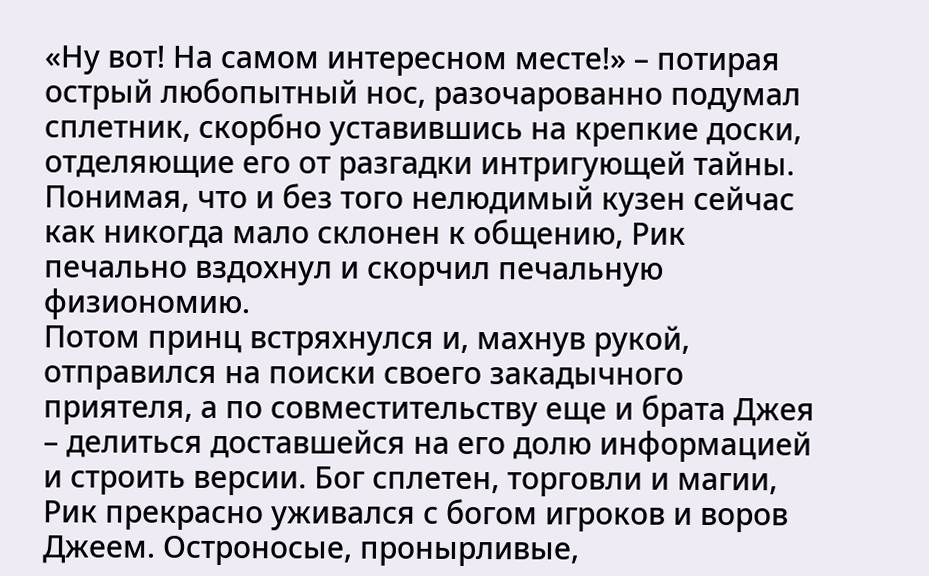«Ну вот! На самом интересном месте!» – потирая острый любопытный нос, разочарованно подумал сплетник, скорбно уставившись на крепкие доски, отделяющие его от разгадки интригующей тайны. Понимая, что и без того нелюдимый кузен сейчас как никогда мало склонен к общению, Рик печально вздохнул и скорчил печальную физиономию.
Потом принц встряхнулся и, махнув рукой, отправился на поиски своего закадычного приятеля, а по совместительству еще и брата Джея – делиться доставшейся на его долю информацией и строить версии. Бог сплетен, торговли и магии, Рик прекрасно уживался с богом игроков и воров Джеем. Остроносые, пронырливые,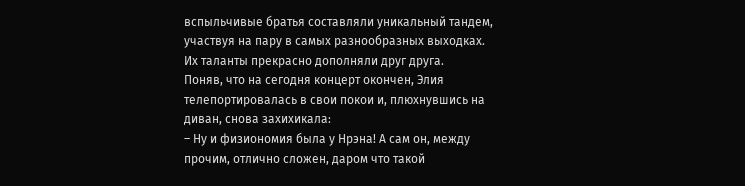вспыльчивые братья составляли уникальный тандем, участвуя на пару в самых разнообразных выходках. Их таланты прекрасно дополняли друг друга.
Поняв, что на сегодня концерт окончен, Элия телепортировалась в свои покои и, плюхнувшись на диван, снова захихикала:
– Ну и физиономия была у Нрэна! А сам он, между прочим, отлично сложен, даром что такой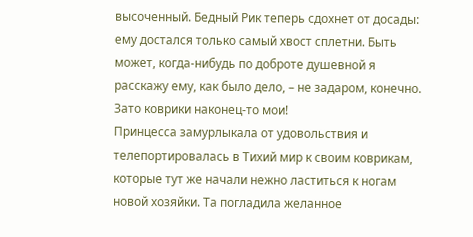высоченный. Бедный Рик теперь сдохнет от досады: ему достался только самый хвост сплетни. Быть может, когда-нибудь по доброте душевной я расскажу ему, как было дело, – не задаром, конечно. Зато коврики наконец-то мои!
Принцесса замурлыкала от удовольствия и телепортировалась в Тихий мир к своим коврикам, которые тут же начали нежно ластиться к ногам новой хозяйки. Та погладила желанное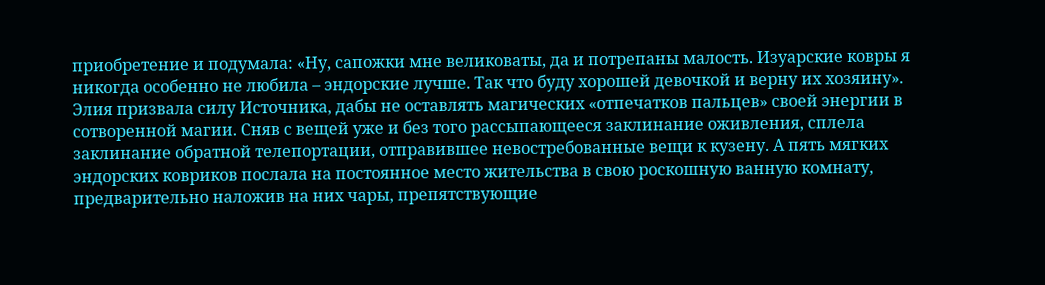приобретение и подумала: «Ну, сапожки мне великоваты, да и потрепаны малость. Изуарские ковры я никогда особенно не любила – эндорские лучше. Так что буду хорошей девочкой и верну их хозяину».
Элия призвала силу Источника, дабы не оставлять магических «отпечатков пальцев» своей энергии в сотворенной магии. Сняв с вещей уже и без того рассыпающееся заклинание оживления, сплела заклинание обратной телепортации, отправившее невостребованные вещи к кузену. А пять мягких эндорских ковриков послала на постоянное место жительства в свою роскошную ванную комнату, предварительно наложив на них чары, препятствующие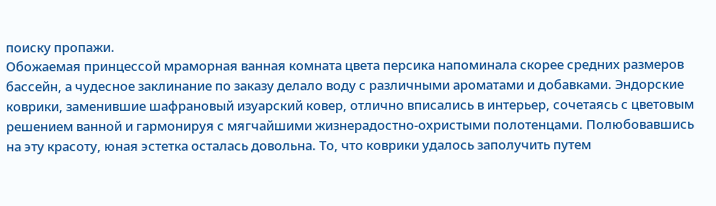поиску пропажи.
Обожаемая принцессой мраморная ванная комната цвета персика напоминала скорее средних размеров бассейн, а чудесное заклинание по заказу делало воду с различными ароматами и добавками. Эндорские коврики, заменившие шафрановый изуарский ковер, отлично вписались в интерьер, сочетаясь с цветовым решением ванной и гармонируя с мягчайшими жизнерадостно-охристыми полотенцами. Полюбовавшись на эту красоту, юная эстетка осталась довольна. То, что коврики удалось заполучить путем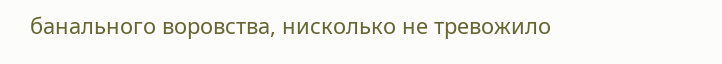банального воровства, нисколько не тревожило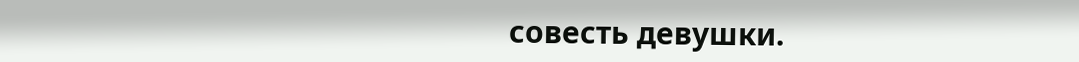совесть девушки.